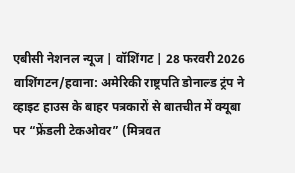एबीसी नेशनल न्यूज | वॉशिंगट | 28 फरवरी 2026
वाशिंगटन/हवाना: अमेरिकी राष्ट्रपति डोनाल्ड ट्रंप ने व्हाइट हाउस के बाहर पत्रकारों से बातचीत में क्यूबा पर “फ्रेंडली टेकओवर” (मित्रवत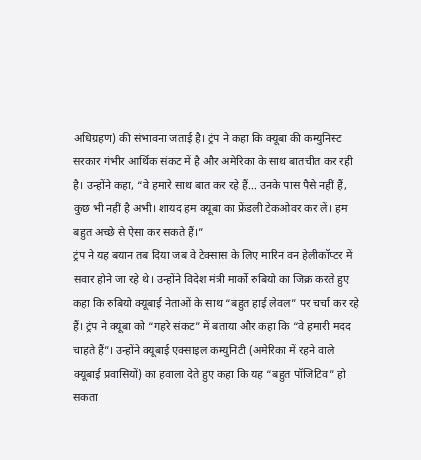अधिग्रहण) की संभावना जताई है। ट्रंप ने कहा कि क्यूबा की कम्युनिस्ट सरकार गंभीर आर्थिक संकट में है और अमेरिका के साथ बातचीत कर रही है। उन्होंने कहा, “वे हमारे साथ बात कर रहे हैं… उनके पास पैसे नहीं हैं, कुछ भी नहीं है अभी। शायद हम क्यूबा का फ्रेंडली टेकओवर कर लें। हम बहुत अच्छे से ऐसा कर सकते हैं।”
ट्रंप ने यह बयान तब दिया जब वे टेक्सास के लिए मारिन वन हेलीकॉप्टर में सवार होने जा रहे थे। उन्होंने विदेश मंत्री मार्को रुबियो का जिक्र करते हुए कहा कि रुबियो क्यूबाई नेताओं के साथ “बहुत हाई लेवल” पर चर्चा कर रहे हैं। ट्रंप ने क्यूबा को “गहरे संकट” में बताया और कहा कि “वे हमारी मदद चाहते हैं”। उन्होंने क्यूबाई एक्साइल कम्युनिटी (अमेरिका में रहने वाले क्यूबाई प्रवासियों) का हवाला देते हुए कहा कि यह “बहुत पॉजिटिव” हो सकता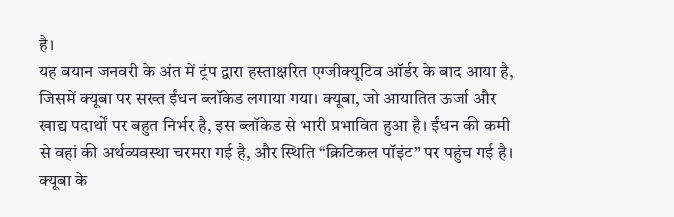है।
यह बयान जनवरी के अंत में ट्रंप द्वारा हस्ताक्षरित एग्जीक्यूटिव ऑर्डर के बाद आया है, जिसमें क्यूबा पर सख्त ईंधन ब्लॉकेड लगाया गया। क्यूबा, जो आयातित ऊर्जा और खाद्य पदार्थों पर बहुत निर्भर है, इस ब्लॉकेड से भारी प्रभावित हुआ है। ईंधन की कमी से वहां की अर्थव्यवस्था चरमरा गई है, और स्थिति “क्रिटिकल पॉइंट” पर पहुंच गई है।
क्यूबा के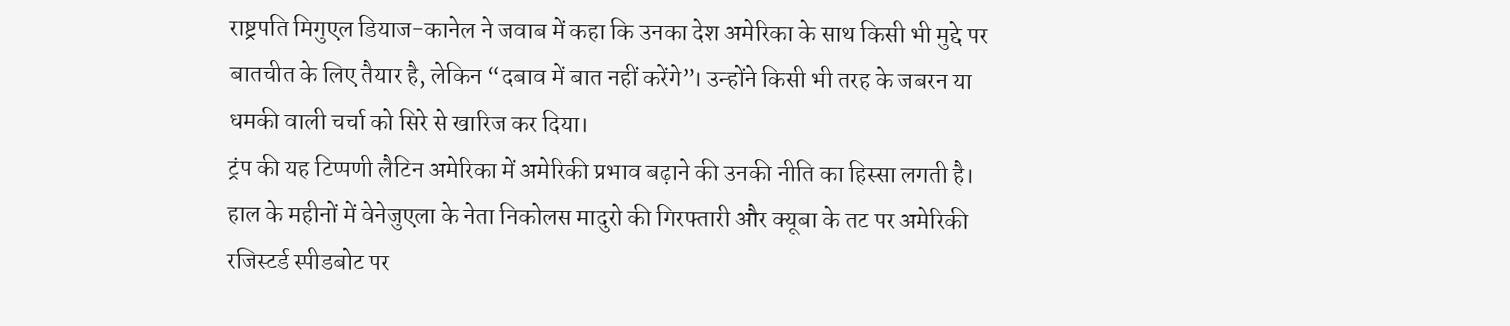राष्ट्रपति मिगुएल डियाज-कानेल ने जवाब में कहा कि उनका देश अमेरिका के साथ किसी भी मुद्दे पर बातचीत के लिए तैयार है, लेकिन “दबाव में बात नहीं करेंगे”। उन्होंने किसी भी तरह के जबरन या धमकी वाली चर्चा को सिरे से खारिज कर दिया।
ट्रंप की यह टिप्पणी लैटिन अमेरिका में अमेरिकी प्रभाव बढ़ाने की उनकी नीति का हिस्सा लगती है। हाल के महीनों में वेनेजुएला के नेता निकोलस मादुरो की गिरफ्तारी और क्यूबा के तट पर अमेरिकी रजिस्टर्ड स्पीडबोट पर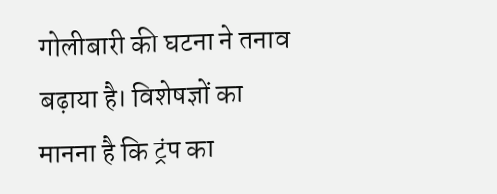गोलीबारी की घटना ने तनाव बढ़ाया है। विशेषज्ञों का मानना है कि ट्रंप का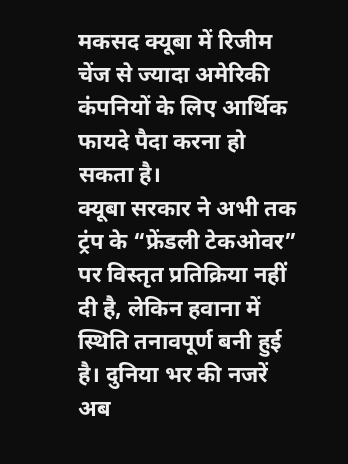मकसद क्यूबा में रिजीम चेंज से ज्यादा अमेरिकी कंपनियों के लिए आर्थिक फायदे पैदा करना हो सकता है।
क्यूबा सरकार ने अभी तक ट्रंप के “फ्रेंडली टेकओवर” पर विस्तृत प्रतिक्रिया नहीं दी है, लेकिन हवाना में स्थिति तनावपूर्ण बनी हुई है। दुनिया भर की नजरें अब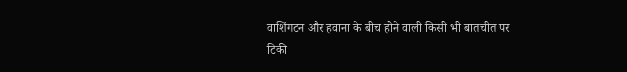वाशिंगटन और हवाना के बीच होने वाली किसी भी बातचीत पर टिकी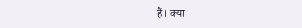हैं। क्या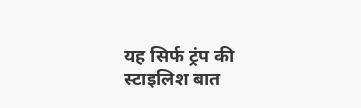यह सिर्फ ट्रंप की स्टाइलिश बात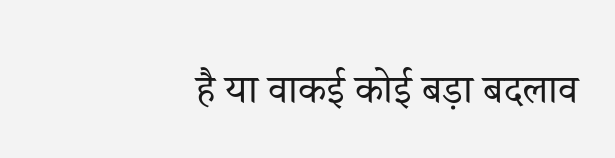है या वाकई कोई बड़ा बदलाव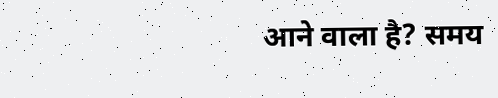आने वाला है? समय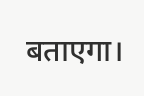बताएगा।